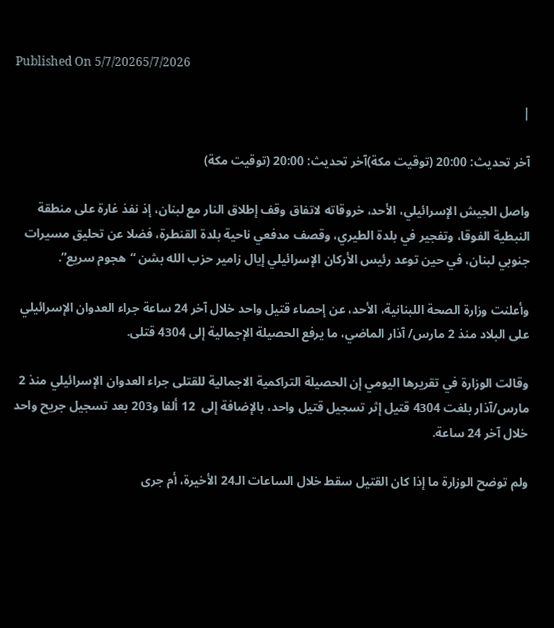Published On 5/7/20265/7/2026

|

آخر تحديث: 20:00 (توقيت مكة)آخر تحديث: 20:00 (توقيت مكة)

واصل الجيش الإسرائيلي، الأحد، خروقاته لاتفاق وقف إطلاق النار مع لبنان، إذ نفذ غارة على منطقة النبطية الفوقا، وتفجير في بلدة الطيري، وقصف مدفعي ناحية بلدة القنطرة، فضلا عن تحليق مسيرات جنوبي لبنان، في حين توعد رئيس الأركان الإسرائيلي إيال زامير حزب الله بشن “هجوم سريع”.

وأعلنت وزارة الصحة اللبنانية، الأحد، عن إحصاء قتيل واحد خلال آخر 24 ساعة جراء العدوان الإسرائيلي على البلاد منذ 2 مارس/ آذار الماضي، ما يرفع الحصيلة الإجمالية إلى 4304 قتلى.

وقالت الوزارة في تقريرها اليومي إن الحصيلة التراكمية الاجمالية للقتلى جراء العدوان الإسرائيلي منذ 2 مارس/آذار بلغت 4304 قتيل إثر تسجيل قتيل واحد، بالإضافة إلى  12 ألفا و203 بعد تسجيل جريح واحد خلال آخر 24 ساعة.

ولم توضح الوزارة ما إذا كان القتيل سقط خلال الساعات الـ24 الأخيرة، أم جرى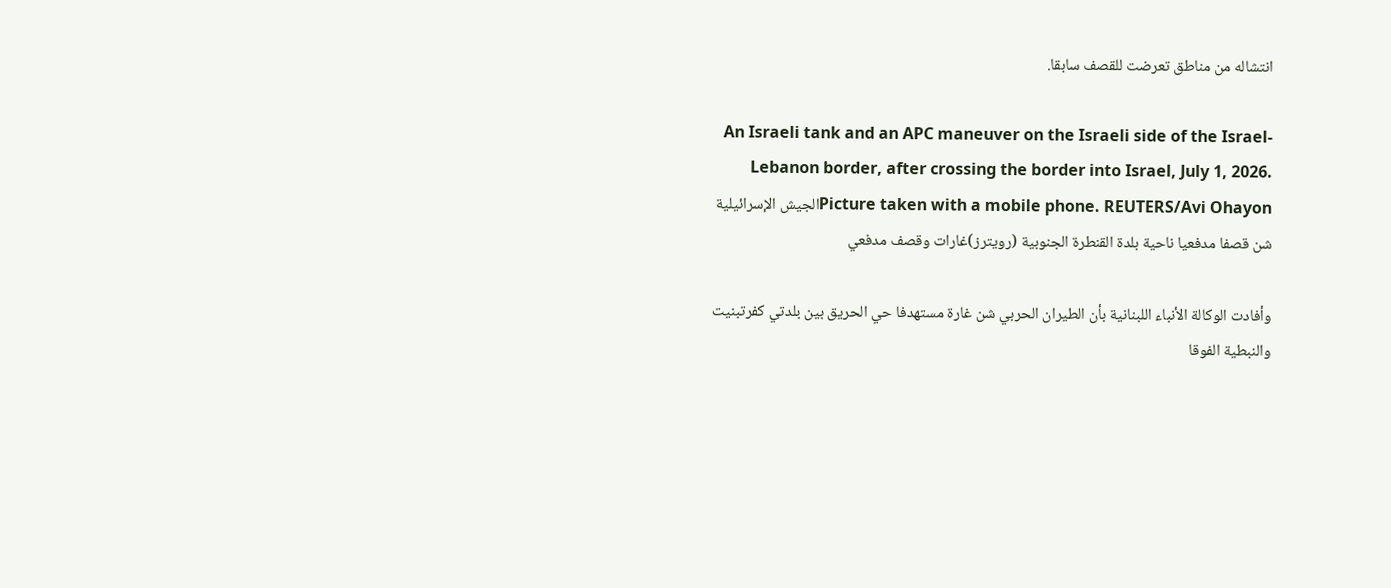انتشاله من مناطق تعرضت للقصف سابقا.

An Israeli tank and an APC maneuver on the Israeli side of the Israel-Lebanon border, after crossing the border into Israel, July 1, 2026. Picture taken with a mobile phone. REUTERS/Avi Ohayonالجيش الإسرائيلية شن قصفا مدفعيا ناحية بلدة القنطرة الجنوبية (رويترز)غارات وقصف مدفعي

وأفادت الوكالة الأنباء اللبنانية بأن الطيران الحربي شن غارة مستهدفا حي الحريق بين بلدتي كفرتبنيت والنبطية الفوقا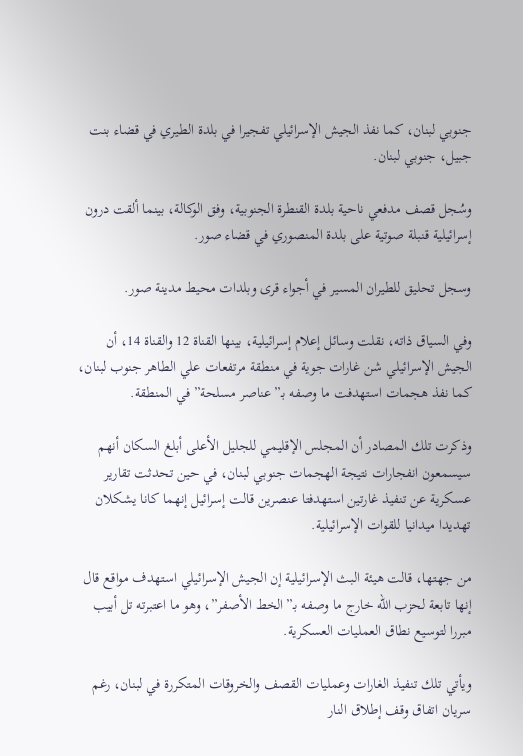جنوبي لبنان، كما نفذ الجيش الإسرائيلي تفجيرا في بلدة الطيري في قضاء بنت جبيل، جنوبي لبنان.

وسُجل قصف مدفعي ناحية بلدة القنطرة الجنوبية، وفق الوكالة، بينما ألقت درون إسرائيلية قنبلة صوتية على بلدة المنصوري في قضاء صور.

وسجل تحليق للطيران المسير في أجواء قرى وبلدات محيط مدينة صور.

وفي السياق ذاته، نقلت وسائل إعلام إسرائيلية، بينها القناة 12 والقناة 14، أن الجيش الإسرائيلي شن غارات جوية في منطقة مرتفعات علي الطاهر جنوب لبنان، كما نفذ هجمات استهدفت ما وصفه بـ”عناصر مسلحة” في المنطقة.

وذكرت تلك المصادر أن المجلس الإقليمي للجليل الأعلى أبلغ السكان أنهم سيسمعون انفجارات نتيجة الهجمات جنوبي لبنان، في حين تحدثت تقارير عسكرية عن تنفيذ غارتين استهدفتا عنصرين قالت إسرائيل إنهما كانا يشكلان تهديدا ميدانيا للقوات الإسرائيلية.

من جهتها، قالت هيئة البث الإسرائيلية إن الجيش الإسرائيلي استهدف مواقع قال إنها تابعة لحزب الله خارج ما وصفه بـ”الخط الأصفر”، وهو ما اعتبرته تل أبيب مبررا لتوسيع نطاق العمليات العسكرية.

ويأتي تلك تنفيذ الغارات وعمليات القصف والخروقات المتكررة في لبنان، رغم سريان اتفاق وقف إطلاق النار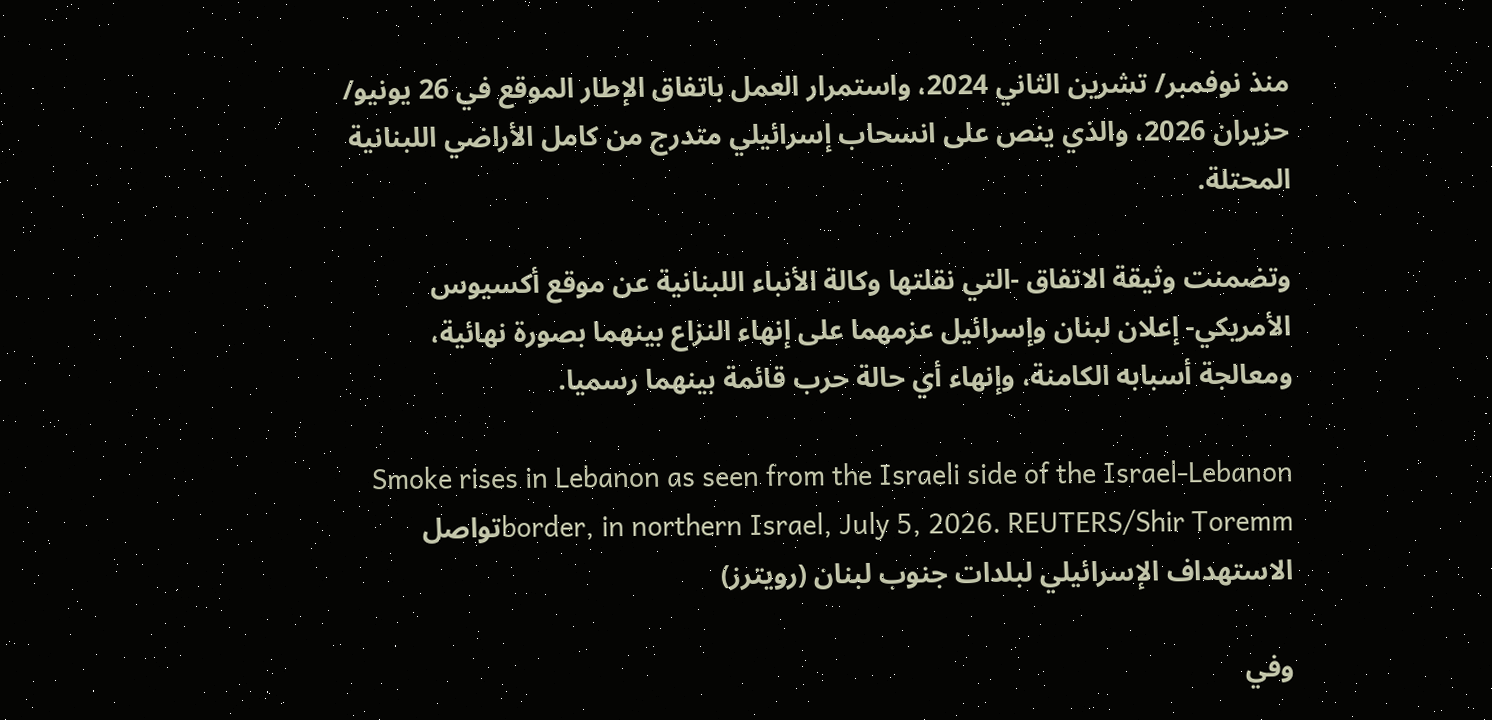منذ نوفمبر/ تشرين الثاني 2024، واستمرار العمل باتفاق الإطار الموقع في 26 يونيو/ حزيران 2026، والذي ينص على انسحاب إسرائيلي متدرج من كامل الأراضي اللبنانية المحتلة.

وتضمنت وثيقة الاتفاق -التي نقلتها وكالة الأنباء اللبنانية عن موقع أكسيوس الأمريكي- إعلان لبنان وإسرائيل عزمهما على إنهاء النزاع بينهما بصورة نهائية، ومعالجة أسبابه الكامنة، وإنهاء أي حالة حرب قائمة بينهما رسميا.

Smoke rises in Lebanon as seen from the Israeli side of the Israel-Lebanon border, in northern Israel, July 5, 2026. REUTERS/Shir Toremmتواصل الاستهداف الإسرائيلي لبلدات جنوب لبنان (رويترز)

وفي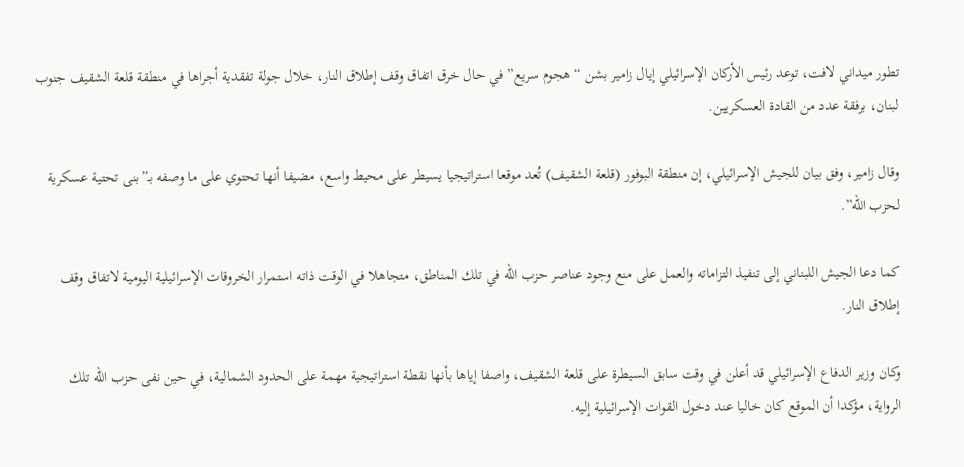تطور ميداني لافت، توعد رئيس الأركان الإسرائيلي إيال زامير بشن “هجوم سريع” في حال خرق اتفاق وقف إطلاق النار، خلال جولة تفقدية أجراها في منطقة قلعة الشقيف جنوب لبنان، برفقة عدد من القادة العسكريين.

وقال زامير، وفق بيان للجيش الإسرائيلي، إن منطقة البوفور (قلعة الشقيف) تُعد موقعا استراتيجيا يسيطر على محيط واسع، مضيفا أنها تحتوي على ما وصفه بـ”بنى تحتية عسكرية لحزب الله”.

كما دعا الجيش اللبناني إلى تنفيذ التزاماته والعمل على منع وجود عناصر حزب الله في تلك المناطق، متجاهلا في الوقت ذاته استمرار الخروقات الإسرائيلية اليومية لاتفاق وقف إطلاق النار.

وكان وزير الدفاع الإسرائيلي قد أعلن في وقت سابق السيطرة على قلعة الشقيف، واصفا إياها بأنها نقطة استراتيجية مهمة على الحدود الشمالية، في حين نفى حزب الله تلك الرواية، مؤكدا أن الموقع كان خاليا عند دخول القوات الإسرائيلية إليه.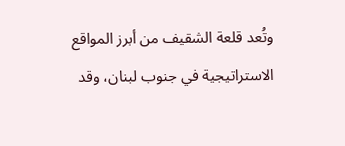وتُعد قلعة الشقيف من أبرز المواقع الاستراتيجية في جنوب لبنان، وقد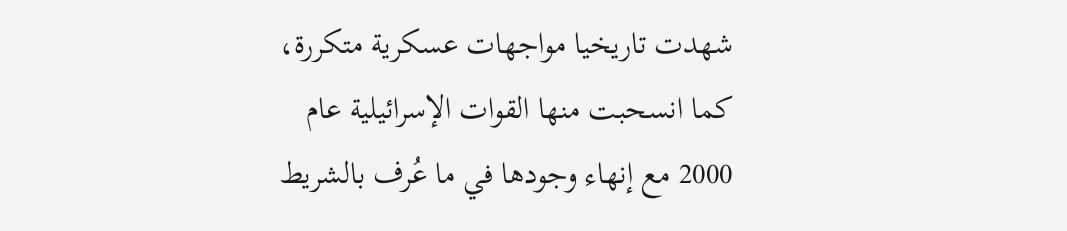شهدت تاريخيا مواجهات عسكرية متكررة، كما انسحبت منها القوات الإسرائيلية عام 2000 مع إنهاء وجودها في ما عُرف بالشريط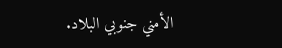الأمني جنوبي البلاد.